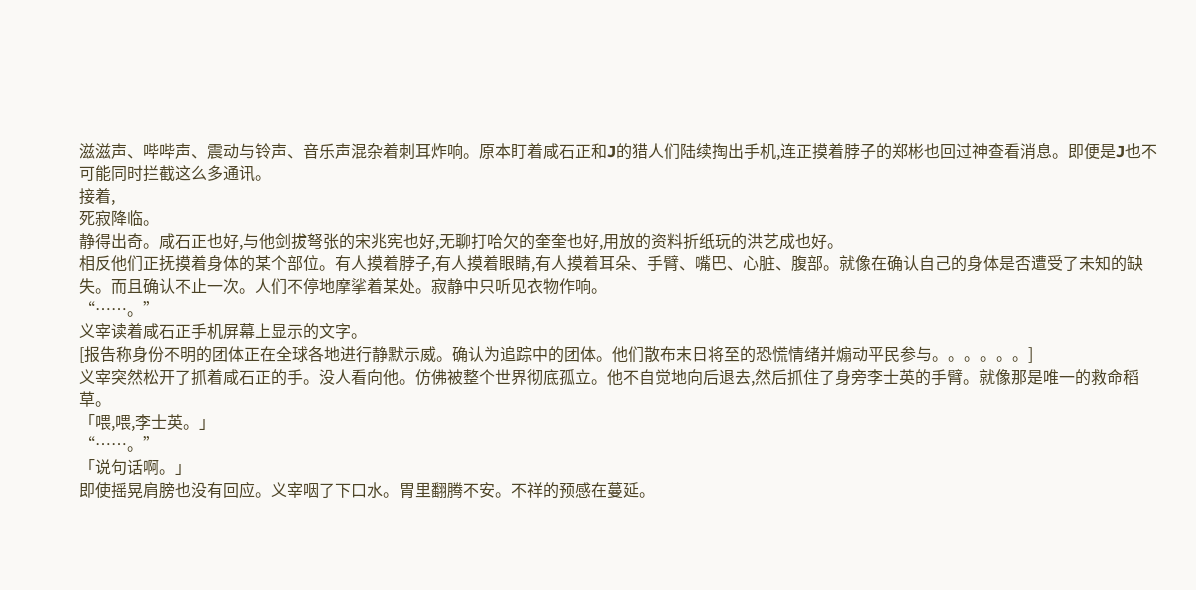滋滋声、哔哔声、震动与铃声、音乐声混杂着刺耳炸响。原本盯着咸石正和J的猎人们陆续掏出手机,连正摸着脖子的郑彬也回过神查看消息。即便是J也不可能同时拦截这么多通讯。
接着,
死寂降临。
静得出奇。咸石正也好,与他剑拔弩张的宋兆宪也好,无聊打哈欠的奎奎也好,用放的资料折纸玩的洪艺成也好。
相反他们正抚摸着身体的某个部位。有人摸着脖子,有人摸着眼睛,有人摸着耳朵、手臂、嘴巴、心脏、腹部。就像在确认自己的身体是否遭受了未知的缺失。而且确认不止一次。人们不停地摩挲着某处。寂静中只听见衣物作响。
“……。”
义宰读着咸石正手机屏幕上显示的文字。
[报告称身份不明的团体正在全球各地进行静默示威。确认为追踪中的团体。他们散布末日将至的恐慌情绪并煽动平民参与。。。。。。]
义宰突然松开了抓着咸石正的手。没人看向他。仿佛被整个世界彻底孤立。他不自觉地向后退去,然后抓住了身旁李士英的手臂。就像那是唯一的救命稻草。
「喂,喂,李士英。」
“……。”
「说句话啊。」
即使摇晃肩膀也没有回应。义宰咽了下口水。胃里翻腾不安。不祥的预感在蔓延。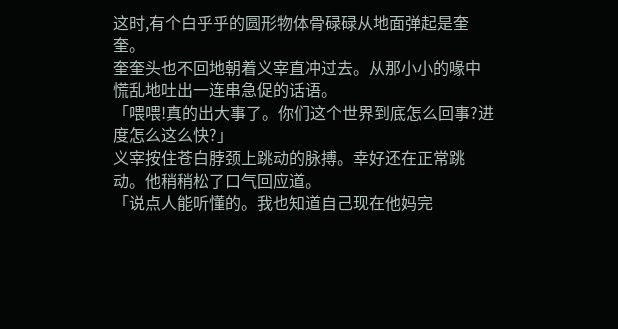这时,有个白乎乎的圆形物体骨碌碌从地面弹起是奎奎。
奎奎头也不回地朝着义宰直冲过去。从那小小的喙中慌乱地吐出一连串急促的话语。
「喂喂!真的出大事了。你们这个世界到底怎么回事?进度怎么这么快?」
义宰按住苍白脖颈上跳动的脉搏。幸好还在正常跳动。他稍稍松了口气回应道。
「说点人能听懂的。我也知道自己现在他妈完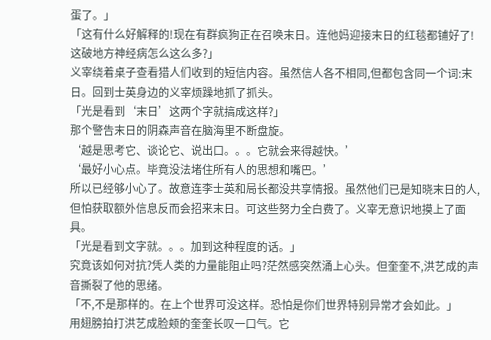蛋了。」
「这有什么好解释的!现在有群疯狗正在召唤末日。连他妈迎接末日的红毯都铺好了!这破地方神经病怎么这么多?」
义宰绕着桌子查看猎人们收到的短信内容。虽然信人各不相同,但都包含同一个词:末日。回到士英身边的义宰烦躁地抓了抓头。
「光是看到‘末日’这两个字就搞成这样?」
那个警告末日的阴森声音在脑海里不断盘旋。
‘越是思考它、谈论它、说出口。。。它就会来得越快。’
‘最好小心点。毕竟没法堵住所有人的思想和嘴巴。’
所以已经够小心了。故意连李士英和局长都没共享情报。虽然他们已是知晓末日的人,但怕获取额外信息反而会招来末日。可这些努力全白费了。义宰无意识地摸上了面具。
「光是看到文字就。。。加到这种程度的话。」
究竟该如何对抗?凭人类的力量能阻止吗?茫然感突然涌上心头。但奎奎不,洪艺成的声音撕裂了他的思绪。
「不,不是那样的。在上个世界可没这样。恐怕是你们世界特别异常才会如此。」
用翅膀拍打洪艺成脸颊的奎奎长叹一口气。它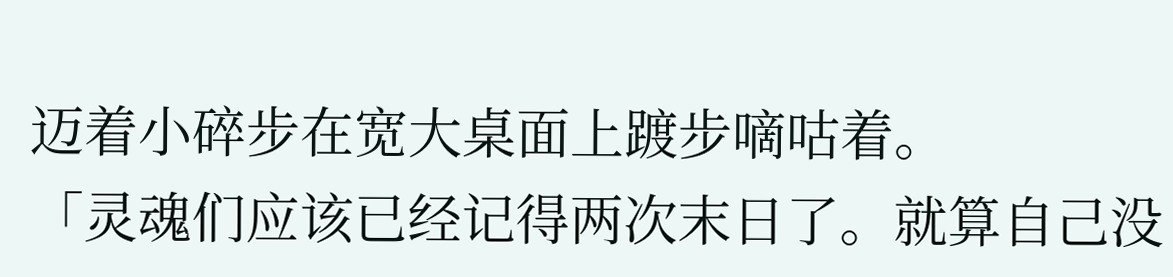迈着小碎步在宽大桌面上踱步嘀咕着。
「灵魂们应该已经记得两次末日了。就算自己没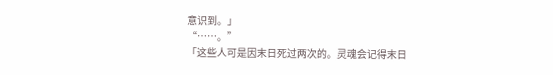意识到。」
“……。”
「这些人可是因末日死过两次的。灵魂会记得末日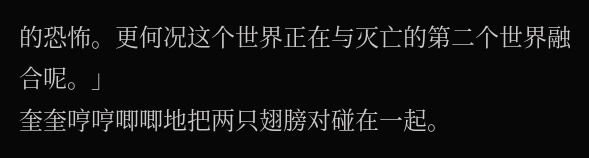的恐怖。更何况这个世界正在与灭亡的第二个世界融合呢。」
奎奎哼哼唧唧地把两只翅膀对碰在一起。